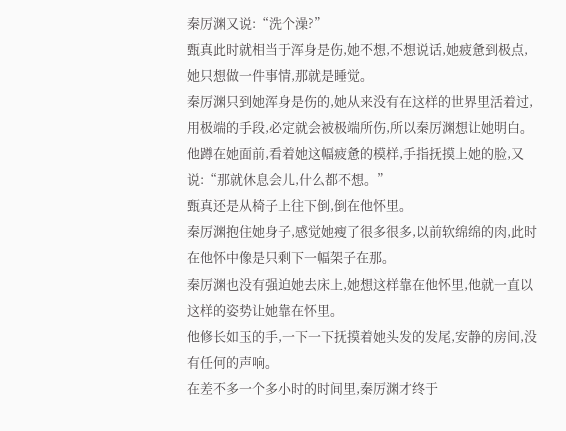秦厉渊又说:“洗个澡?”
甄真此时就相当于浑身是伤,她不想,不想说话,她疲惫到极点,她只想做一件事情,那就是睡觉。
秦厉渊只到她浑身是伤的,她从来没有在这样的世界里活着过,用极端的手段,必定就会被极端所伤,所以秦厉渊想让她明白。
他蹲在她面前,看着她这幅疲惫的模样,手指抚摸上她的脸,又说:“那就休息会儿,什么都不想。”
甄真还是从椅子上往下倒,倒在他怀里。
秦厉渊抱住她身子,感觉她瘦了很多很多,以前软绵绵的肉,此时在他怀中像是只剩下一幅架子在那。
秦厉渊也没有强迫她去床上,她想这样靠在他怀里,他就一直以这样的姿势让她靠在怀里。
他修长如玉的手,一下一下抚摸着她头发的发尾,安静的房间,没有任何的声响。
在差不多一个多小时的时间里,秦厉渊才终于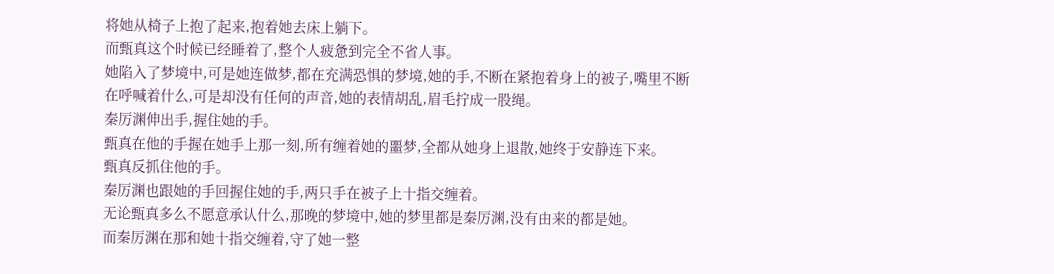将她从椅子上抱了起来,抱着她去床上躺下。
而甄真这个时候已经睡着了,整个人疲惫到完全不省人事。
她陷入了梦境中,可是她连做梦,都在充满恐惧的梦境,她的手,不断在紧抱着身上的被子,嘴里不断在呼喊着什么,可是却没有任何的声音,她的表情胡乱,眉毛拧成一股绳。
秦厉渊伸出手,握住她的手。
甄真在他的手握在她手上那一刻,所有缠着她的噩梦,全都从她身上退散,她终于安静连下来。
甄真反抓住他的手。
秦厉渊也跟她的手回握住她的手,两只手在被子上十指交缠着。
无论甄真多么不愿意承认什么,那晚的梦境中,她的梦里都是秦厉渊,没有由来的都是她。
而秦厉渊在那和她十指交缠着,守了她一整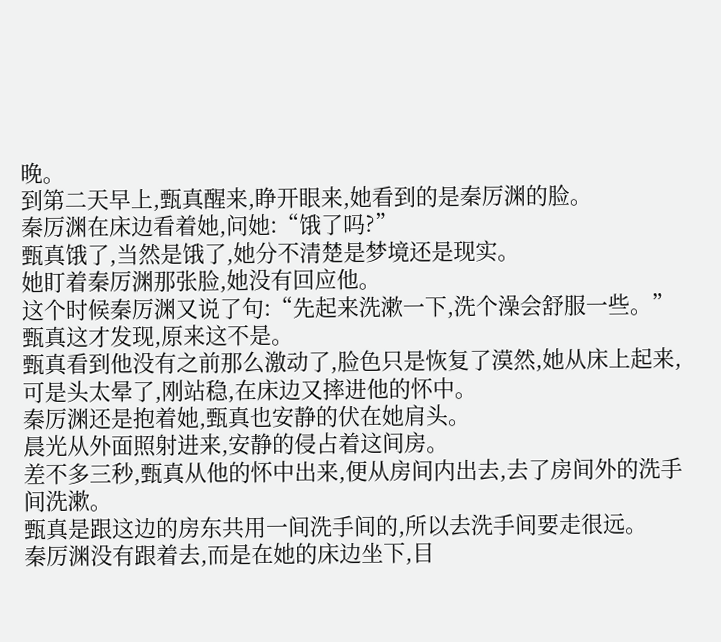晚。
到第二天早上,甄真醒来,睁开眼来,她看到的是秦厉渊的脸。
秦厉渊在床边看着她,问她:“饿了吗?”
甄真饿了,当然是饿了,她分不清楚是梦境还是现实。
她盯着秦厉渊那张脸,她没有回应他。
这个时候秦厉渊又说了句:“先起来洗漱一下,洗个澡会舒服一些。”
甄真这才发现,原来这不是。
甄真看到他没有之前那么激动了,脸色只是恢复了漠然,她从床上起来,可是头太晕了,刚站稳,在床边又摔进他的怀中。
秦厉渊还是抱着她,甄真也安静的伏在她肩头。
晨光从外面照射进来,安静的侵占着这间房。
差不多三秒,甄真从他的怀中出来,便从房间内出去,去了房间外的洗手间洗漱。
甄真是跟这边的房东共用一间洗手间的,所以去洗手间要走很远。
秦厉渊没有跟着去,而是在她的床边坐下,目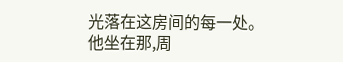光落在这房间的每一处。
他坐在那,周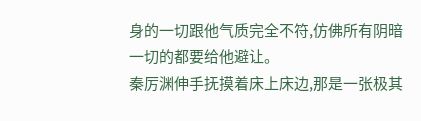身的一切跟他气质完全不符,仿佛所有阴暗一切的都要给他避让。
秦厉渊伸手抚摸着床上床边,那是一张极其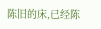陈旧的床,已经陈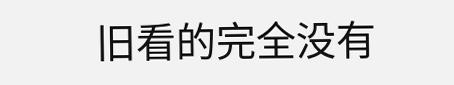旧看的完全没有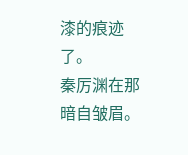漆的痕迹了。
秦厉渊在那暗自皱眉。